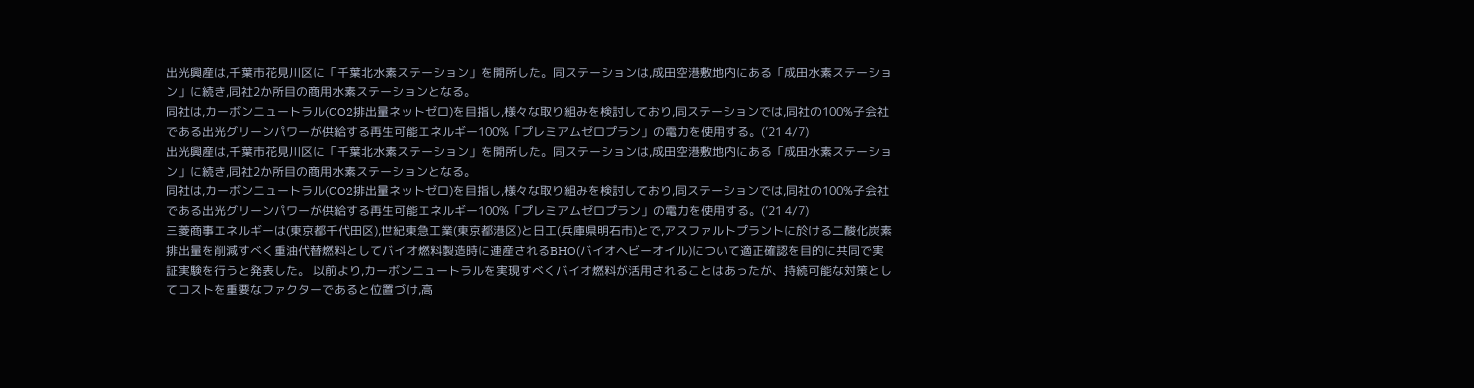出光興産は,千葉市花見川区に「千葉北水素ステーション」を開所した。同ステーションは,成田空港敷地内にある「成田水素ステーション」に続き,同社2か所目の商用水素ステーションとなる。
同社は,カーボンニュートラル(CO2排出量ネットゼロ)を目指し,様々な取り組みを検討しており,同ステーションでは,同社の100%子会社である出光グリーンパワーが供給する再生可能エネルギー100%「プレミアムゼロプラン」の電力を使用する。(’21 4/7)
出光興産は,千葉市花見川区に「千葉北水素ステーション」を開所した。同ステーションは,成田空港敷地内にある「成田水素ステーション」に続き,同社2か所目の商用水素ステーションとなる。
同社は,カーボンニュートラル(CO2排出量ネットゼロ)を目指し,様々な取り組みを検討しており,同ステーションでは,同社の100%子会社である出光グリーンパワーが供給する再生可能エネルギー100%「プレミアムゼロプラン」の電力を使用する。(’21 4/7)
三菱商事エネルギーは(東京都千代田区),世紀東急工業(東京都港区)と日工(兵庫県明石市)とで,アスファルトプラントに於ける二酸化炭素排出量を削減すべく重油代替燃料としてバイオ燃料製造時に連産されるBHO(バイオヘビーオイル)について適正確認を目的に共同で実証実験を行うと発表した。 以前より,カーボンニュートラルを実現すべくバイオ燃料が活用されることはあったが、持続可能な対策としてコストを重要なファクターであると位置づけ,高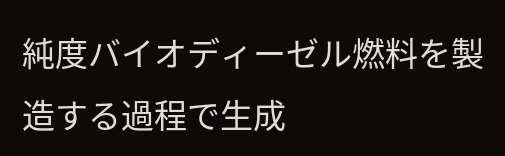純度バイオディーゼル燃料を製造する過程で生成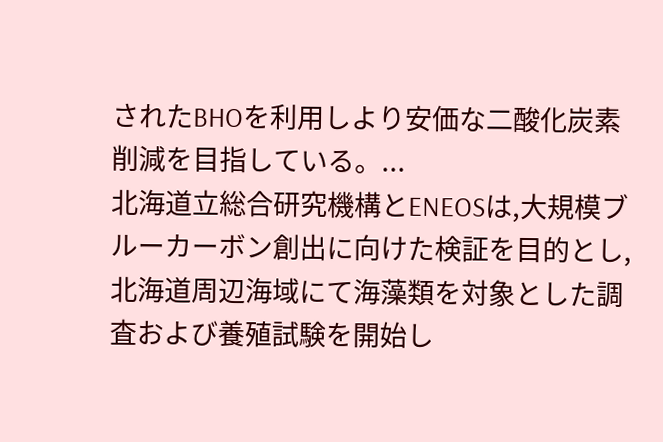されたBHOを利用しより安価な二酸化炭素削減を目指している。...
北海道立総合研究機構とENEOSは,大規模ブルーカーボン創出に向けた検証を目的とし,北海道周辺海域にて海藻類を対象とした調査および養殖試験を開始し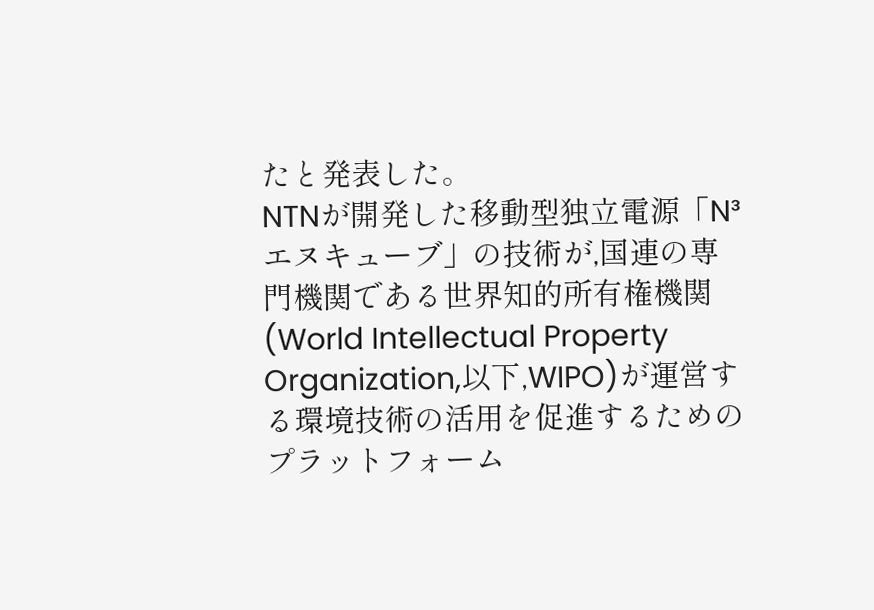たと発表した。
NTNが開発した移動型独立電源「N³ エヌキューブ」の技術が,国連の専門機関である世界知的所有権機関(World Intellectual Property Organization,以下,WIPO)が運営する環境技術の活用を促進するためのプラットフォーム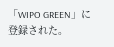「WIPO GREEN」に登録された。